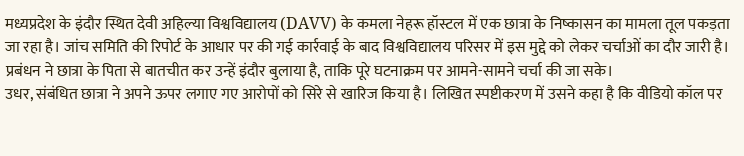मध्यप्रदेश के इंदौर स्थित देवी अहिल्या विश्वविद्यालय (DAVV) के कमला नेहरू हॉस्टल में एक छात्रा के निष्कासन का मामला तूल पकड़ता जा रहा है। जांच समिति की रिपोर्ट के आधार पर की गई कार्रवाई के बाद विश्वविद्यालय परिसर में इस मुद्दे को लेकर चर्चाओं का दौर जारी है। प्रबंधन ने छात्रा के पिता से बातचीत कर उन्हें इंदौर बुलाया है, ताकि पूरे घटनाक्रम पर आमने-सामने चर्चा की जा सके।
उधर, संबंधित छात्रा ने अपने ऊपर लगाए गए आरोपों को सिरे से खारिज किया है। लिखित स्पष्टीकरण में उसने कहा है कि वीडियो कॉल पर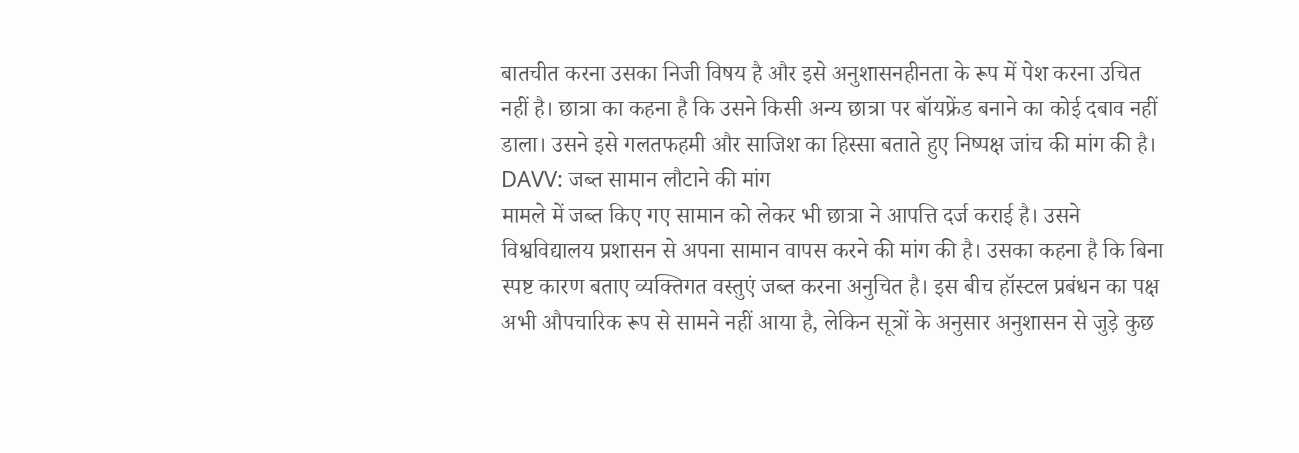बातचीत करना उसका निजी विषय है और इसे अनुशासनहीनता के रूप में पेश करना उचित नहीं है। छात्रा का कहना है कि उसने किसी अन्य छात्रा पर बॉयफ्रेंड बनाने का कोई दबाव नहीं डाला। उसने इसे गलतफहमी और साजिश का हिस्सा बताते हुए निष्पक्ष जांच की मांग की है।
DAVV: जब्त सामान लौटाने की मांग
मामले में जब्त किए गए सामान को लेकर भी छात्रा ने आपत्ति दर्ज कराई है। उसने विश्वविद्यालय प्रशासन से अपना सामान वापस करने की मांग की है। उसका कहना है कि बिना स्पष्ट कारण बताए व्यक्तिगत वस्तुएं जब्त करना अनुचित है। इस बीच हॉस्टल प्रबंधन का पक्ष अभी औपचारिक रूप से सामने नहीं आया है, लेकिन सूत्रों के अनुसार अनुशासन से जुड़े कुछ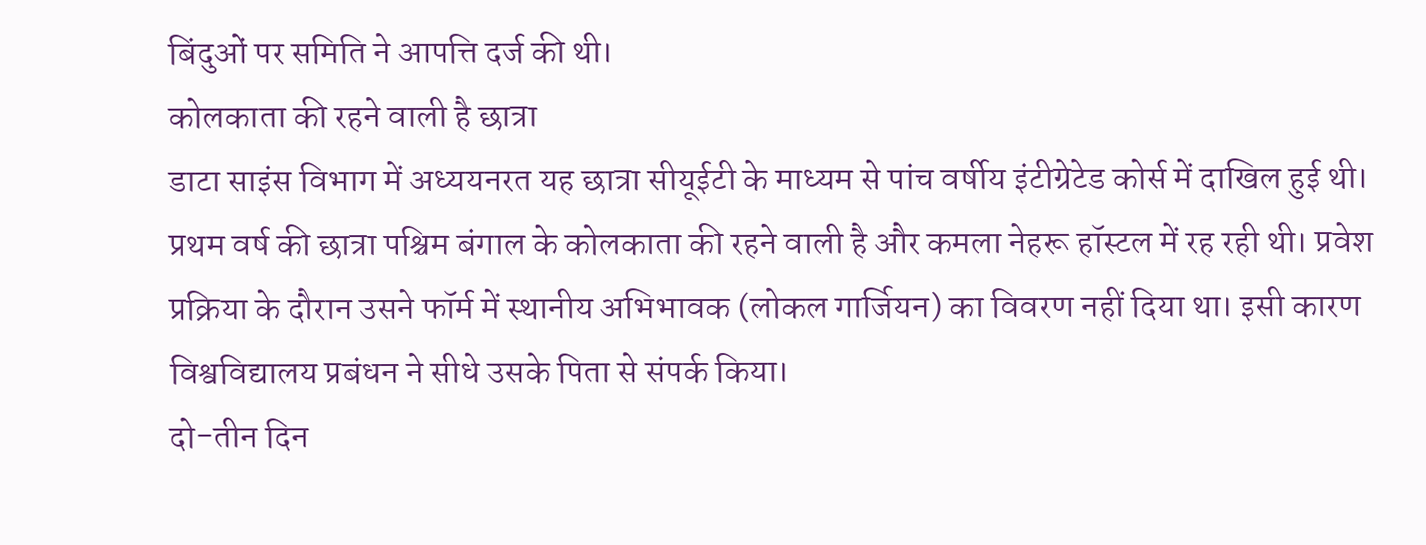बिंदुओं पर समिति ने आपत्ति दर्ज की थी।
कोलकाता की रहने वाली है छात्रा
डाटा साइंस विभाग में अध्ययनरत यह छात्रा सीयूईटी के माध्यम से पांच वर्षीय इंटीग्रेटेड कोर्स में दाखिल हुई थी। प्रथम वर्ष की छात्रा पश्चिम बंगाल के कोलकाता की रहने वाली है और कमला नेहरू हॉस्टल में रह रही थी। प्रवेश प्रक्रिया के दौरान उसने फॉर्म में स्थानीय अभिभावक (लोकल गार्जियन) का विवरण नहीं दिया था। इसी कारण विश्वविद्यालय प्रबंधन ने सीधे उसके पिता से संपर्क किया।
दो-तीन दिन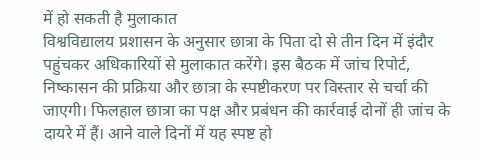में हो सकती है मुलाकात
विश्वविद्यालय प्रशासन के अनुसार छात्रा के पिता दो से तीन दिन में इंदौर पहुंचकर अधिकारियों से मुलाकात करेंगे। इस बैठक में जांच रिपोर्ट, निष्कासन की प्रक्रिया और छात्रा के स्पष्टीकरण पर विस्तार से चर्चा की जाएगी। फिलहाल छात्रा का पक्ष और प्रबंधन की कार्रवाई दोनों ही जांच के दायरे में हैं। आने वाले दिनों में यह स्पष्ट हो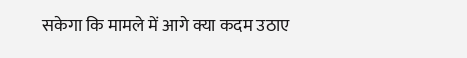सकेगा कि मामले में आगे क्या कदम उठाए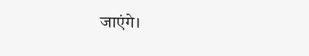जाएंगे।